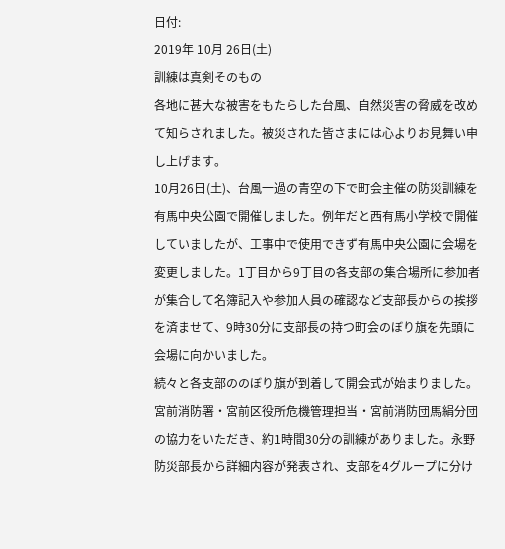日付:
2019年 10月 26日(土)
訓練は真剣そのもの
各地に甚大な被害をもたらした台風、自然災害の脅威を改めて知らされました。被災された皆さまには心よりお見舞い申し上げます。
10月26日(土)、台風一過の青空の下で町会主催の防災訓練を有馬中央公園で開催しました。例年だと西有馬小学校で開催していましたが、工事中で使用できず有馬中央公園に会場を変更しました。1丁目から9丁目の各支部の集合場所に参加者が集合して名簿記入や参加人員の確認など支部長からの挨拶を済ませて、9時30分に支部長の持つ町会のぼり旗を先頭に会場に向かいました。
続々と各支部ののぼり旗が到着して開会式が始まりました。宮前消防署・宮前区役所危機管理担当・宮前消防団馬絹分団の協力をいただき、約1時間30分の訓練がありました。永野防災部長から詳細内容が発表され、支部を4グループに分け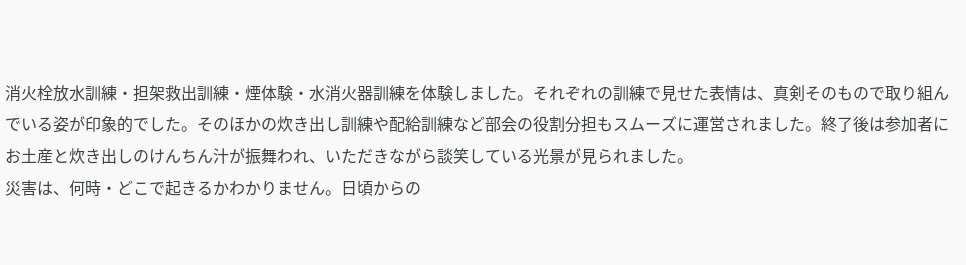消火栓放水訓練・担架救出訓練・煙体験・水消火器訓練を体験しました。それぞれの訓練で見せた表情は、真剣そのもので取り組んでいる姿が印象的でした。そのほかの炊き出し訓練や配給訓練など部会の役割分担もスムーズに運営されました。終了後は参加者にお土産と炊き出しのけんちん汁が振舞われ、いただきながら談笑している光景が見られました。
災害は、何時・どこで起きるかわかりません。日頃からの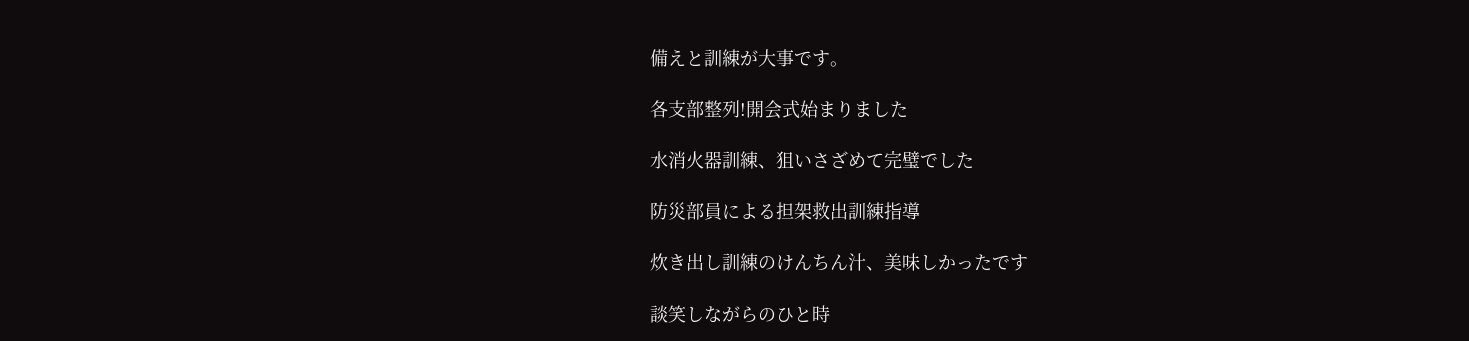備えと訓練が大事です。

各支部整列!開会式始まりました

水消火器訓練、狙いさざめて完璧でした

防災部員による担架救出訓練指導

炊き出し訓練のけんちん汁、美味しかったです

談笑しながらのひと時